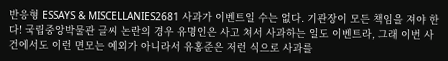반응형 ESSAYS & MISCELLANIES2681 사과가 이벤트일 수는 없다. 기관장이 모든 책임을 져야 한다! 국립중앙박물관 글씨 논란의 경우 유명인은 사고 쳐서 사과하는 일도 이벤트라, 그래 이번 사건에서도 이런 면모는 예외가 아니라서 유홍준은 저런 식으로 사과를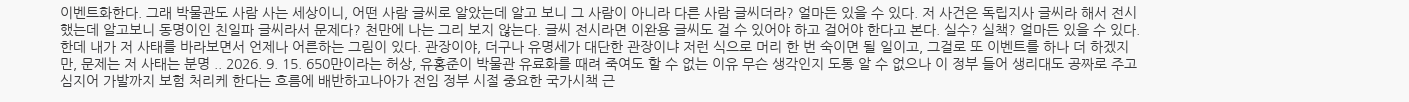이벤트화한다. 그래 박물관도 사람 사는 세상이니, 어떤 사람 글씨로 알았는데 알고 보니 그 사람이 아니라 다른 사람 글씨더라? 얼마든 있을 수 있다. 저 사건은 독립지사 글씨라 해서 전시했는데 알고보니 동명이인 친일파 글씨라서 문제다? 천만에 나는 그리 보지 않는다. 글씨 전시라면 이완용 글씨도 걸 수 있어야 하고 걸어야 한다고 본다. 실수? 실책? 얼마든 있을 수 있다. 한데 내가 저 사태를 바라보면서 언제나 어른하는 그림이 있다. 관장이야, 더구나 유명세가 대단한 관장이냐 저런 식으로 머리 한 번 숙이면 될 일이고, 그걸로 또 이벤트를 하나 더 하겠지만, 문제는 저 사태는 분명 .. 2026. 9. 15. 650만이라는 허상, 유홍준이 박물관 유료화를 때려 죽여도 할 수 없는 이유 무슨 생각인지 도통 알 수 없으나 이 정부 들어 생리대도 공짜로 주고 심지어 가발까지 보험 처리케 한다는 흐름에 배반하고나아가 전임 정부 시절 중요한 국가시책 근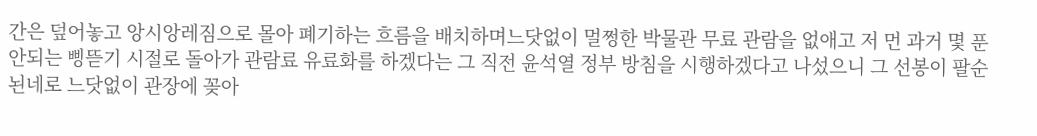간은 덮어놓고 앙시앙레짐으로 몰아 폐기하는 흐름을 배치하며느닷없이 멀쩡한 박물관 무료 관람을 없애고 저 먼 과거 몇 푼 안되는 삥뜯기 시절로 돌아가 관람료 유료화를 하겠다는 그 직전 윤석열 정부 방침을 시행하겠다고 나섰으니 그 선봉이 팔순 뇐네로 느닷없이 관장에 꽂아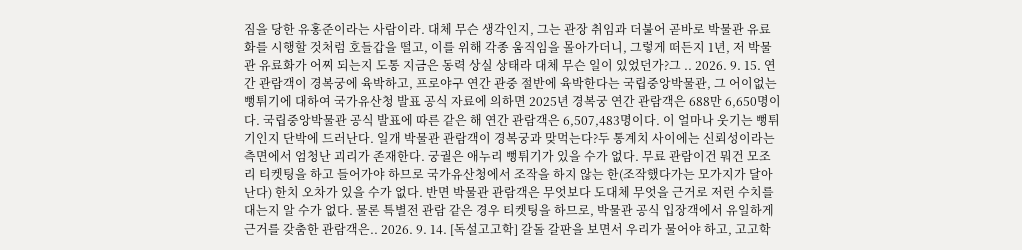짐을 당한 유홍준이라는 사람이라. 대체 무슨 생각인지, 그는 관장 취임과 더불어 곧바로 박물관 유료화를 시행할 것처럼 호들갑을 떨고, 이를 위해 각종 움직임을 몰아가더니, 그렇게 떠든지 1년, 저 박물관 유료화가 어찌 되는지 도통 지금은 동력 상실 상태라 대체 무슨 일이 있었던가?그 .. 2026. 9. 15. 연간 관람객이 경복궁에 육박하고, 프로야구 연간 관중 절반에 육박한다는 국립중앙박물관, 그 어이없는 뻥튀기에 대하여 국가유산청 발표 공식 자료에 의하면 2025년 경복궁 연간 관람객은 688만 6,650명이다. 국립중앙박물관 공식 발표에 따른 같은 해 연간 관람객은 6,507,483명이다. 이 얼마나 웃기는 뻥튀기인지 단박에 드러난다. 일개 박물관 관람객이 경복궁과 맞먹는다?두 통계치 사이에는 신뢰성이라는 측면에서 엄청난 괴리가 존재한다. 궁궐은 애누리 뻥튀기가 있을 수가 없다. 무료 관람이건 뭐건 모조리 티켓팅을 하고 들어가야 하므로 국가유산청에서 조작을 하지 않는 한(조작했다가는 모가지가 달아난다) 한치 오차가 있을 수가 없다. 반면 박물관 관람객은 무엇보다 도대체 무엇을 근거로 저런 수치를 대는지 알 수가 없다. 물론 특별전 관람 같은 경우 티켓팅을 하므로, 박물관 공식 입장객에서 유일하게 근거를 갖춤한 관람객은.. 2026. 9. 14. [독설고고학] 갈돌 갈판을 보면서 우리가 물어야 하고, 고고학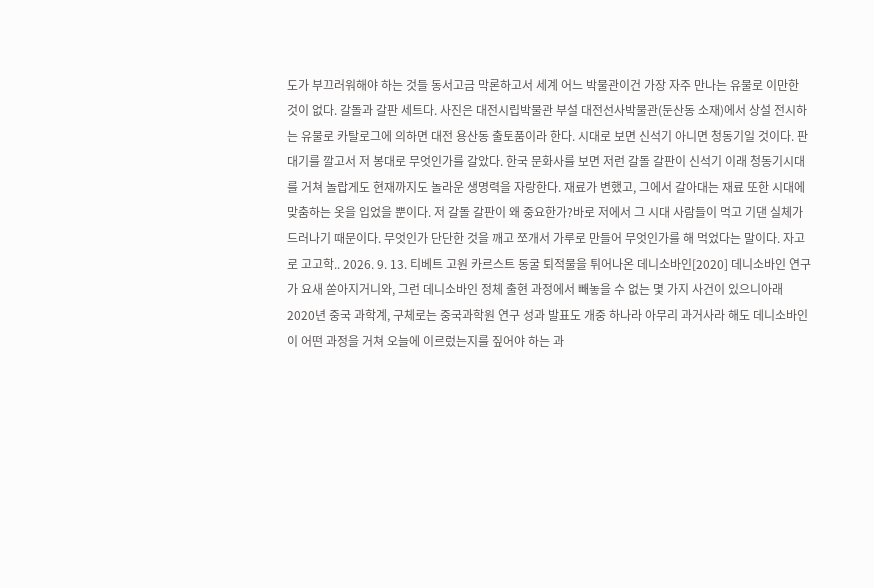도가 부끄러워해야 하는 것들 동서고금 막론하고서 세계 어느 박물관이건 가장 자주 만나는 유물로 이만한 것이 없다. 갈돌과 갈판 세트다. 사진은 대전시립박물관 부설 대전선사박물관(둔산동 소재)에서 상설 전시하는 유물로 카탈로그에 의하면 대전 용산동 출토품이라 한다. 시대로 보면 신석기 아니면 청동기일 것이다. 판대기를 깔고서 저 봉대로 무엇인가를 갈았다. 한국 문화사를 보면 저런 갈돌 갈판이 신석기 이래 청동기시대를 거쳐 놀랍게도 현재까지도 놀라운 생명력을 자랑한다. 재료가 변했고, 그에서 갈아대는 재료 또한 시대에 맞춤하는 옷을 입었을 뿐이다. 저 갈돌 갈판이 왜 중요한가?바로 저에서 그 시대 사람들이 먹고 기댄 실체가 드러나기 때문이다. 무엇인가 단단한 것을 깨고 쪼개서 가루로 만들어 무엇인가를 해 먹었다는 말이다. 자고로 고고학.. 2026. 9. 13. 티베트 고원 카르스트 동굴 퇴적물을 튀어나온 데니소바인[2020] 데니소바인 연구가 요새 쏟아지거니와, 그런 데니소바인 정체 출현 과정에서 빼놓을 수 없는 몇 가지 사건이 있으니아래 2020년 중국 과학계, 구체로는 중국과학원 연구 성과 발표도 개중 하나라 아무리 과거사라 해도 데니소바인이 어떤 과정을 거쳐 오늘에 이르렀는지를 짚어야 하는 과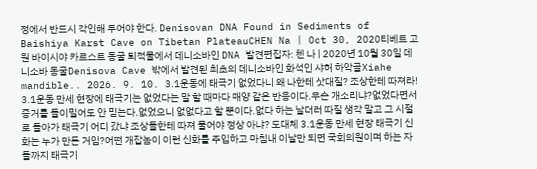정에서 반드시 각인해 두어야 한다. Denisovan DNA Found in Sediments of Baishiya Karst Cave on Tibetan PlateauCHEN Na | Oct 30, 2020티베트 고원 바이시야 카르스트 동굴 퇴적물에서 데니소바인 DNA 발견편집자: 첸 나 | 2020년 10월 30일 데니소바 동굴Denisova Cave 밖에서 발견된 최초의 데니소바인 화석인 샤허 하악골Xiahe mandible.. 2026. 9. 10. 3.1운동에 태극기 없었다니 왜 나한테 삿대질? 조상한테 따져라! 3.1운동 만세 현장에 태극기는 없었다는 말 할 때마다 매양 같은 반응이다.무슨 개소리냐?없었다면서 증거를 들이밀어도 안 믿는다.없었으니 없없다고 할 뿐이다.없다 하는 날더러 따질 생각 말고 그 시절로 돌아가 태극기 어디 갔냐 조상들한테 따져 물어야 정상 아냐? 도대체 3.1운동 만세 현장 태극기 신화는 누가 만든 거임?어떤 개잡놈이 이런 신화를 주입하고 마침내 이날만 되면 국회의원이며 하는 자들까지 태극기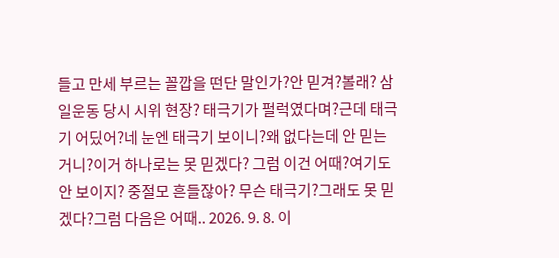들고 만세 부르는 꼴깝을 떤단 말인가?안 믿겨?볼래? 삼일운동 당시 시위 현장? 태극기가 펄럭였다며?근데 태극기 어딨어?네 눈엔 태극기 보이니?왜 없다는데 안 믿는 거니?이거 하나로는 못 믿겠다? 그럼 이건 어때?여기도 안 보이지? 중절모 흔들잖아? 무슨 태극기?그래도 못 믿겠다?그럼 다음은 어때.. 2026. 9. 8. 이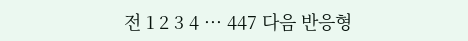전 1 2 3 4 ··· 447 다음 반응형